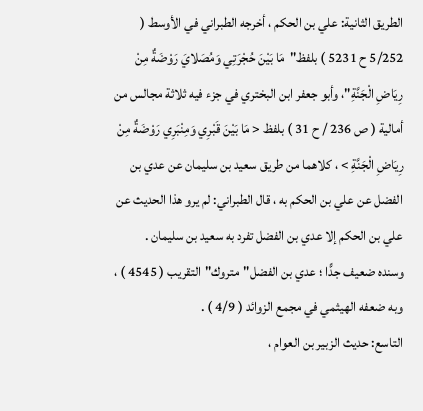الطريق الثانية: علي بن الحكم ، أخرجه الطبراني في الأوسط ( 5/252 ح 5231 ) بلفظ"مَا بَيْنَ حُجْرَتِي وَمُصَلايَ رَوْضَةٌ مِنْ رِيَاضِ الْجَنَّةِ"، وأبو جعفر ابن البختري في جزء فيه ثلاثة مجالس من أمالية ( ص 236 / ح 31 ) بلفظ < مَا بَيْنَ قَبْرِي وَمِنْبَرِي رَوْضَةٌ مِنْ رِيَاضِ الْجَنَّةِ > ، كلاهما من طريق سعيد بن سليمان عن عدي بن الفضل عن علي بن الحكم به ، قال الطبراني: لم يرو هذا الحديث عن علي بن الحكم إلا عدي بن الفضل تفرد به سعيد بن سليمان .
وسنده ضعيف جدًّا ؛ عدي بن الفضل"متروك"التقريب ( 4545 ) ، وبه ضعفه الهيثمي في مجمع الزوائد ( 4/9 ) .
التاسع: حديث الزبير بن العوام ،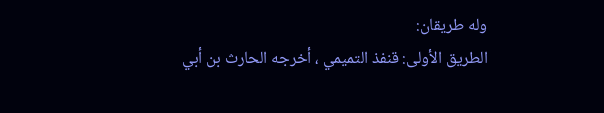وله طريقان:
الطريق الأولى: قنفذ التميمي ، أخرجه الحارث بن أبي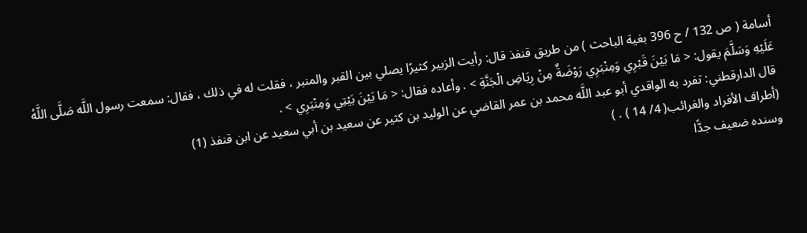أسامة ( ص 132 / ح 396 بغية الباحث ) من طريق قنفذ قال: رأيت الزبير كثيرًا يصلي بين القبر والمنبر ، فقلت له في ذلك ، فقال: سمعت رسول اللَّه صَلَّى اللَّهُ عَلَيْهِ وَسَلَّمَ يقول: < مَا بَيْنَ قَبْرِي وَمِنْبَرِي رَوْضَةٌ مِنْ رِيَاضِ الْجَنَّةِ > . وأعاده فقال: < مَا بَيْنَ بَيْتِي وَمِنْبَرِي > .
قال الدارقطني: تفرد به الواقدي أبو عبد اللَّه محمد بن عمر القاضي عن الوليد بن كثير عن سعيد بن أبي سعيد عن ابن قنفذ (1)
(أطراف الأفراد والغرائب( 4/ 14 ) . )
وسنده ضعيف جدًّا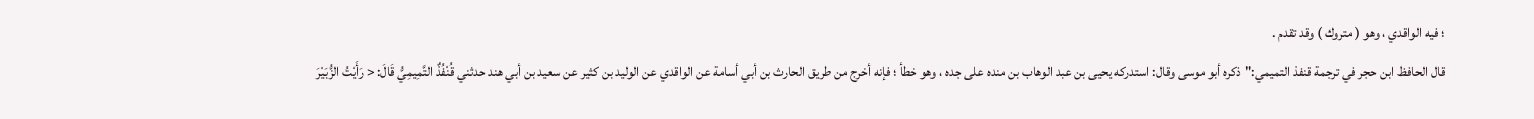؛ فيه الواقدي ، وهو ( متروك ) وقد تقدم .
قال الحافظ ابن حجر في ترجمة قنفذ التميمي:"ذكره أبو موسى وقال: استدركه يحيى بن عبد الوهاب بن منده على جده ، وهو خطأ ؛ فإنه أخرج من طريق الحارث بن أبي أسامة عن الواقدي عن الوليد بن كثير عن سعيد بن أبي هند حدثني قُنْفُذٌ التَّمِيمِيُّ قَالَ: < رَأَيْتُ الزُّبَيْرَ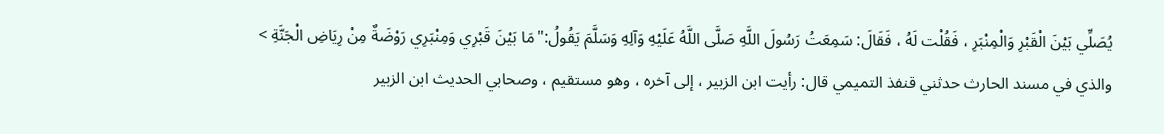يُصَلِّي بَيْنَ الْقَبْرِ وَالْمِنْبَرِ ، فَقُلْت لَهُ ، فَقَالَ: سَمِعَتُ رَسُولَ اللَّهِ صَلَّى اللَّهُ عَلَيْهِ وَآلِهِ وَسَلَّمَ يَقُولُ:"مَا بَيْنَ قَبْرِي وَمِنْبَرِي رَوْضَةٌ مِنْ رِيَاضِ الْجَنَّةِ > والذي في مسند الحارث حدثني قنفذ التميمي قال: رأيت ابن الزبير ، إلى آخره ، وهو مستقيم ، وصحابي الحديث ابن الزبير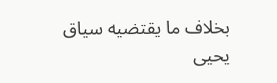بخلاف ما يقتضيه سياق يحيى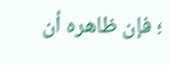؛ فإن ظاهره أن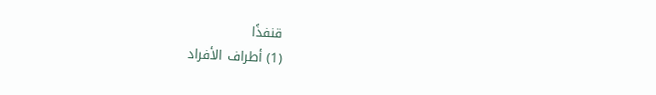قنفذًا
(1) أطراف الأفراد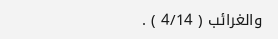والغرائب ( 4/14 ) .